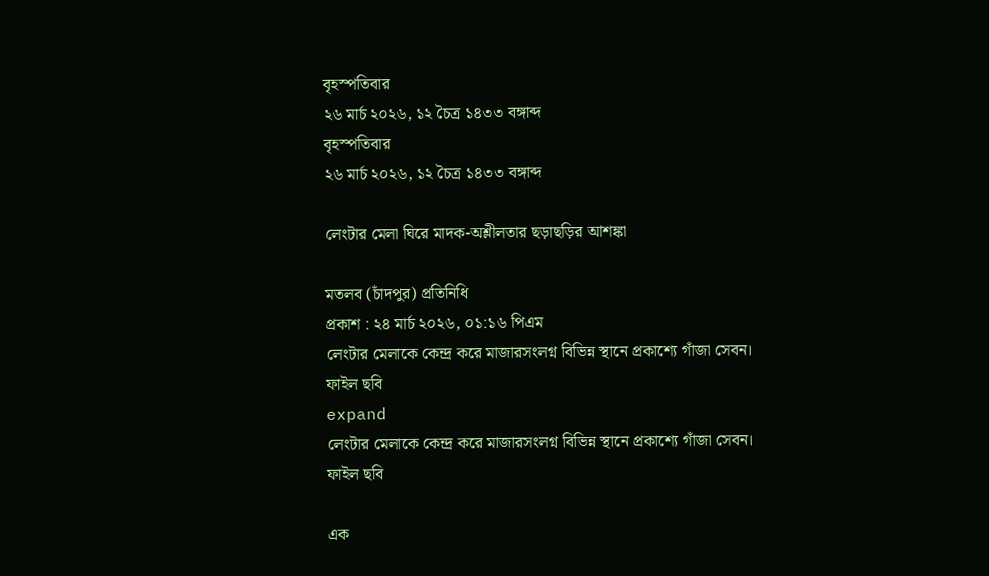বৃহস্পতিবার
২৬ মার্চ ২০২৬, ১২ চৈত্র ১৪৩৩ বঙ্গাব্দ
বৃহস্পতিবার
২৬ মার্চ ২০২৬, ১২ চৈত্র ১৪৩৩ বঙ্গাব্দ

লেংটার মেলা ঘিরে মাদক-অশ্লীলতার ছড়াছড়ির আশঙ্কা

মতলব (চাঁদপুর) প্রতিনিধি
প্রকাশ : ২৪ মার্চ ২০২৬, ০১:১৬ পিএম
লেংটার মেলাকে কেন্দ্র করে মাজারসংলগ্ন বিভিন্ন স্থানে প্রকাশ্যে গাঁজা সেবন। ফাইল ছবি
expand
লেংটার মেলাকে কেন্দ্র করে মাজারসংলগ্ন বিভিন্ন স্থানে প্রকাশ্যে গাঁজা সেবন। ফাইল ছবি

এক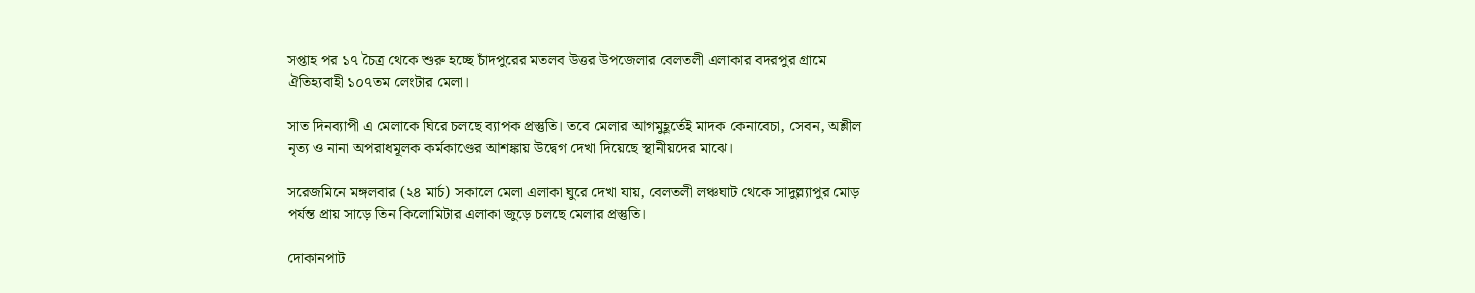সপ্তাহ পর ১৭ চৈত্র থেকে শুরু হচ্ছে চাঁদপুরের মতলব উত্তর উপজেলার বেলতলী এলাকার বদরপুর গ্রামে ঐতিহ্যবাহী ১০৭তম লেংটার মেলা।

সাত দিনব্যাপী এ মেলাকে ঘিরে চলছে ব্যাপক প্রস্তুতি। তবে মেলার আগমুহূর্তেই মাদক কেনাবেচা, সেবন, অশ্লীল নৃত্য ও নানা অপরাধমূলক কর্মকাণ্ডের আশঙ্কায় উদ্বেগ দেখা দিয়েছে স্থানীয়দের মাঝে।

সরেজমিনে মঙ্গলবার (২৪ মার্চ) সকালে মেলা এলাকা ঘুরে দেখা যায়, বেলতলী লঞ্চঘাট থেকে সাদুল্ল্যাপুর মোড় পর্যন্ত প্রায় সাড়ে তিন কিলোমিটার এলাকা জুড়ে চলছে মেলার প্রস্তুতি।

দোকানপাট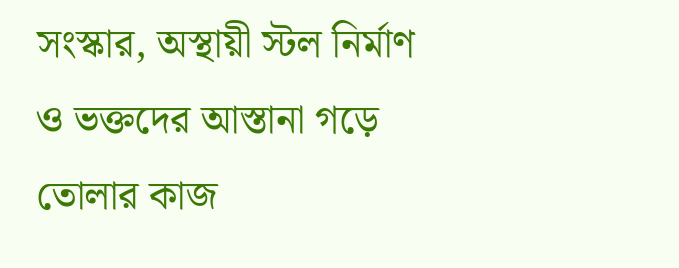সংস্কার, অস্থায়ী স্টল নির্মাণ ও ভক্তদের আস্তানা গড়ে তোলার কাজ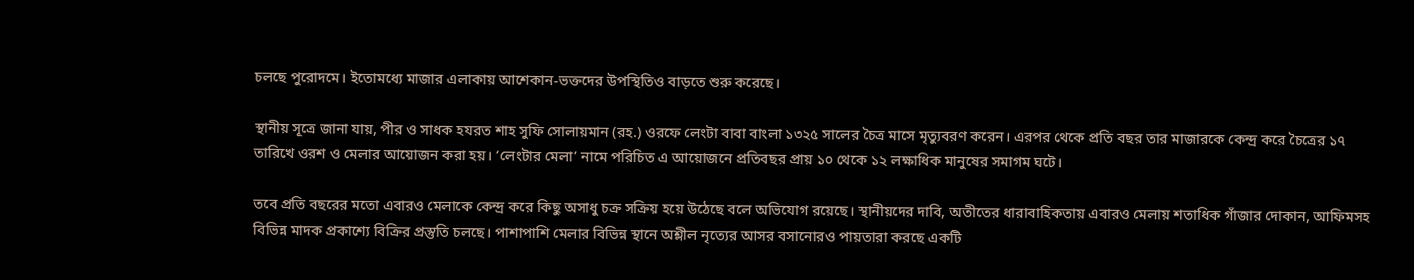চলছে পুরোদমে। ইতোমধ্যে মাজার এলাকায় আশেকান-ভক্তদের উপস্থিতিও বাড়তে শুরু করেছে।

স্থানীয় সূত্রে জানা যায়, পীর ও সাধক হযরত শাহ সুফি সোলায়মান (রহ.) ওরফে লেংটা বাবা বাংলা ১৩২৫ সালের চৈত্র মাসে মৃত্যুবরণ করেন। এরপর থেকে প্রতি বছর তার মাজারকে কেন্দ্র করে চৈত্রের ১৭ তারিখে ওরশ ও মেলার আয়োজন করা হয়। ‘লেংটার মেলা’ নামে পরিচিত এ আয়োজনে প্রতিবছর প্রায় ১০ থেকে ১২ লক্ষাধিক মানুষের সমাগম ঘটে।

তবে প্রতি বছরের মতো এবারও মেলাকে কেন্দ্র করে কিছু অসাধু চক্র সক্রিয় হয়ে উঠেছে বলে অভিযোগ রয়েছে। স্থানীয়দের দাবি, অতীতের ধারাবাহিকতায় এবারও মেলায় শতাধিক গাঁজার দোকান, আফিমসহ বিভিন্ন মাদক প্রকাশ্যে বিক্রির প্রস্তুতি চলছে। পাশাপাশি মেলার বিভিন্ন স্থানে অশ্লীল নৃত্যের আসর বসানোরও পায়তারা করছে একটি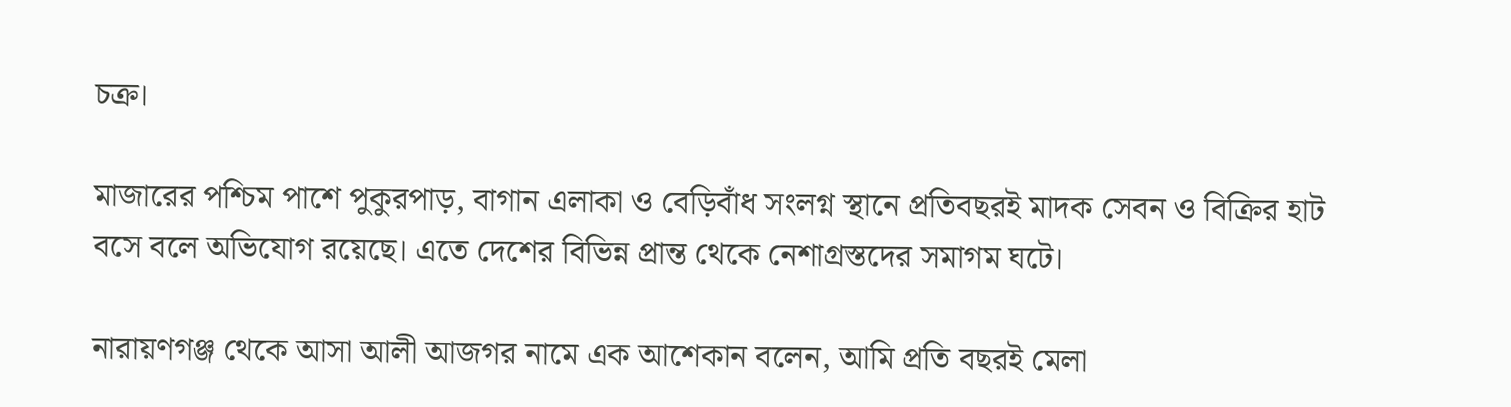চক্র।

মাজারের পশ্চিম পাশে পুকুরপাড়, বাগান এলাকা ও বেড়িবাঁধ সংলগ্ন স্থানে প্রতিবছরই মাদক সেবন ও বিক্রির হাট বসে বলে অভিযোগ রয়েছে। এতে দেশের বিভিন্ন প্রান্ত থেকে নেশাগ্রস্তদের সমাগম ঘটে।

নারায়ণগঞ্জ থেকে আসা আলী আজগর নামে এক আশেকান বলেন, আমি প্রতি বছরই মেলা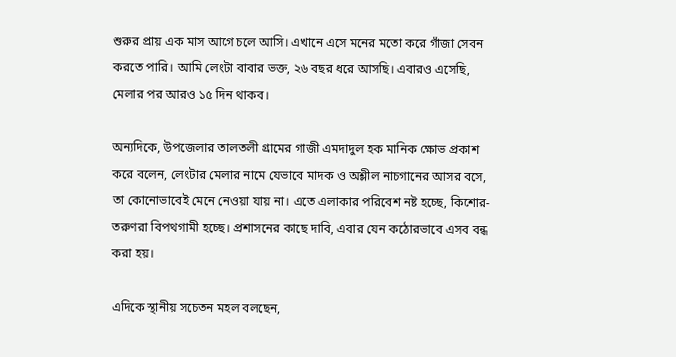শুরুর প্রায় এক মাস আগে চলে আসি। এখানে এসে মনের মতো করে গাঁজা সেবন করতে পারি। আমি লেংটা বাবার ভক্ত, ২৬ বছর ধরে আসছি। এবারও এসেছি, মেলার পর আরও ১৫ দিন থাকব।

অন্যদিকে, উপজেলার তালতলী গ্রামের গাজী এমদাদুল হক মানিক ক্ষোভ প্রকাশ করে বলেন, লেংটার মেলার নামে যেভাবে মাদক ও অশ্লীল নাচগানের আসর বসে, তা কোনোভাবেই মেনে নেওয়া যায় না। এতে এলাকার পরিবেশ নষ্ট হচ্ছে, কিশোর-তরুণরা বিপথগামী হচ্ছে। প্রশাসনের কাছে দাবি, এবার যেন কঠোরভাবে এসব বন্ধ করা হয়।

এদিকে স্থানীয় সচেতন মহল বলছেন,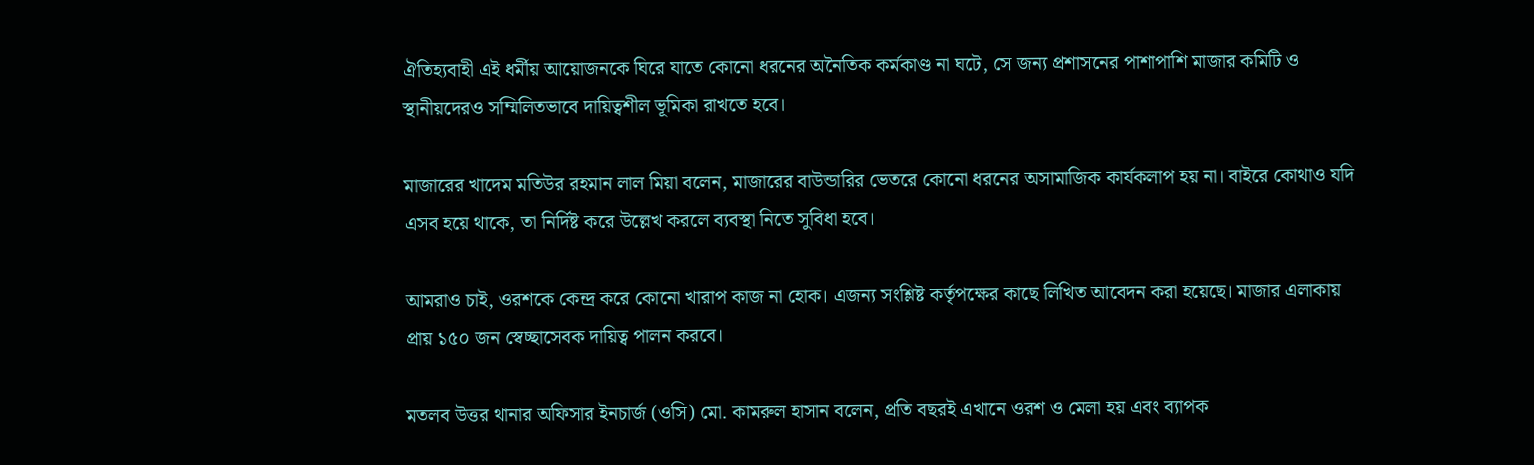ঐতিহ্যবাহী এই ধর্মীয় আয়োজনকে ঘিরে যাতে কোনো ধরনের অনৈতিক কর্মকাণ্ড না ঘটে, সে জন্য প্রশাসনের পাশাপাশি মাজার কমিটি ও স্থানীয়দেরও সম্মিলিতভাবে দায়িত্বশীল ভূমিকা রাখতে হবে।

মাজারের খাদেম মতিউর রহমান লাল মিয়া বলেন, মাজারের বাউন্ডারির ভেতরে কোনো ধরনের অসামাজিক কার্যকলাপ হয় না। বাইরে কোথাও যদি এসব হয়ে থাকে, তা নির্দিষ্ট করে উল্লেখ করলে ব্যবস্থা নিতে সুবিধা হবে।

আমরাও চাই, ওরশকে কেন্দ্র করে কোনো খারাপ কাজ না হোক। এজন্য সংশ্লিষ্ট কর্তৃপক্ষের কাছে লিখিত আবেদন করা হয়েছে। মাজার এলাকায় প্রায় ১৫০ জন স্বেচ্ছাসেবক দায়িত্ব পালন করবে।

মতলব উত্তর থানার অফিসার ইনচার্জ (ওসি) মো. কামরুল হাসান বলেন, প্রতি বছরই এখানে ওরশ ও মেলা হয় এবং ব্যাপক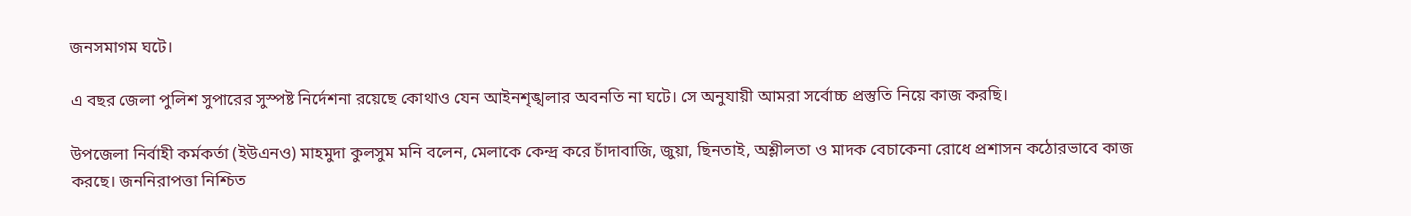জনসমাগম ঘটে।

এ বছর জেলা পুলিশ সুপারের সুস্পষ্ট নির্দেশনা রয়েছে কোথাও যেন আইনশৃঙ্খলার অবনতি না ঘটে। সে অনুযায়ী আমরা সর্বোচ্চ প্রস্তুতি নিয়ে কাজ করছি।

উপজেলা নির্বাহী কর্মকর্তা (ইউএনও) মাহমুদা কুলসুম মনি বলেন, মেলাকে কেন্দ্র করে চাঁদাবাজি, জুয়া, ছিনতাই, অশ্লীলতা ও মাদক বেচাকেনা রোধে প্রশাসন কঠোরভাবে কাজ করছে। জননিরাপত্তা নিশ্চিত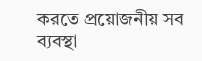করতে প্রয়োজনীয় সব ব্যবস্থা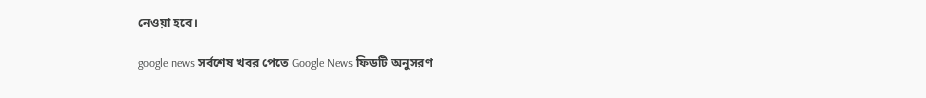নেওয়া হবে।

google news সর্বশেষ খবর পেতে Google News ফিডটি অনুসরণ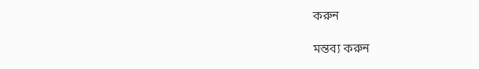করুন

মন্তব্য করুন